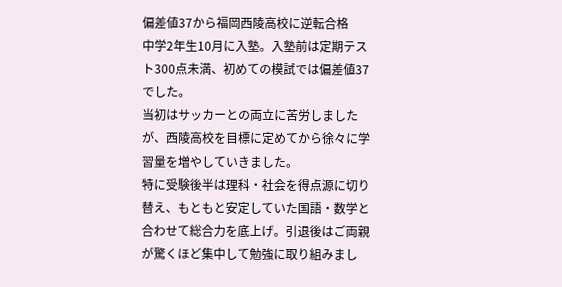偏差値37から福岡西陵高校に逆転合格
中学2年生10月に入塾。入塾前は定期テスト300点未満、初めての模試では偏差値37でした。
当初はサッカーとの両立に苦労しましたが、西陵高校を目標に定めてから徐々に学習量を増やしていきました。
特に受験後半は理科・社会を得点源に切り替え、もともと安定していた国語・数学と合わせて総合力を底上げ。引退後はご両親が驚くほど集中して勉強に取り組みまし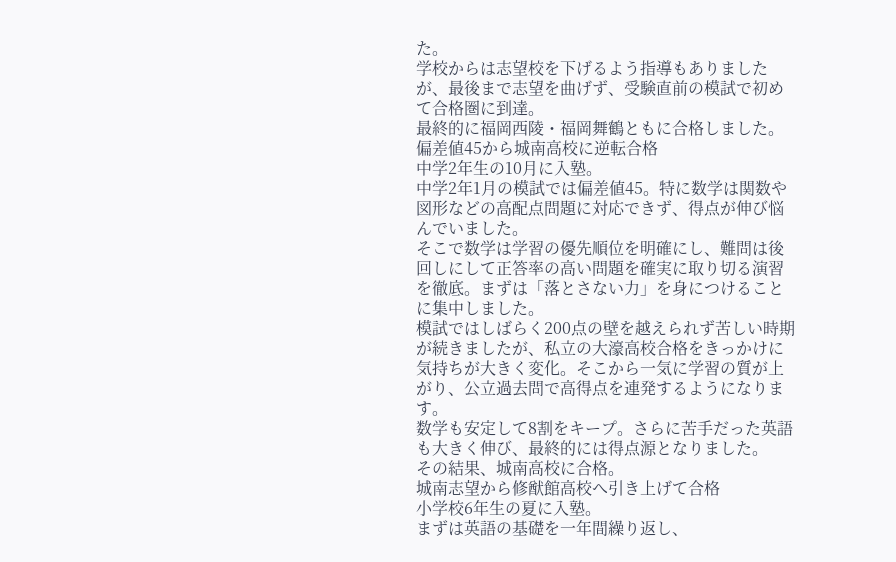た。
学校からは志望校を下げるよう指導もありましたが、最後まで志望を曲げず、受験直前の模試で初めて合格圏に到達。
最終的に福岡西陵・福岡舞鶴ともに合格しました。
偏差値45から城南高校に逆転合格
中学2年生の10月に入塾。
中学2年1月の模試では偏差値45。特に数学は関数や図形などの高配点問題に対応できず、得点が伸び悩んでいました。
そこで数学は学習の優先順位を明確にし、難問は後回しにして正答率の高い問題を確実に取り切る演習を徹底。まずは「落とさない力」を身につけることに集中しました。
模試ではしばらく200点の壁を越えられず苦しい時期が続きましたが、私立の大濠高校合格をきっかけに気持ちが大きく変化。そこから一気に学習の質が上がり、公立過去問で高得点を連発するようになります。
数学も安定して8割をキープ。さらに苦手だった英語も大きく伸び、最終的には得点源となりました。
その結果、城南高校に合格。
城南志望から修猷館高校へ引き上げて合格
小学校6年生の夏に入塾。
まずは英語の基礎を一年間繰り返し、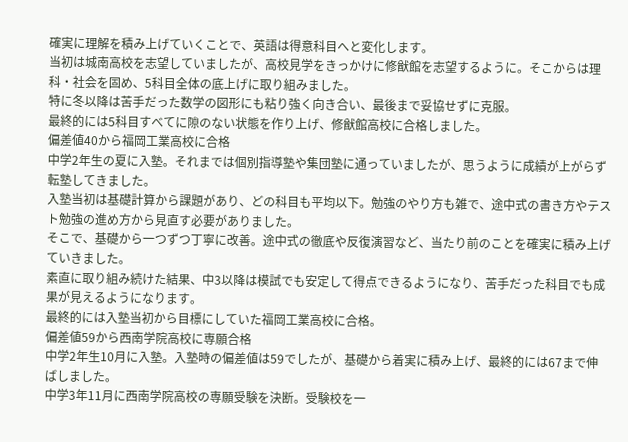確実に理解を積み上げていくことで、英語は得意科目へと変化します。
当初は城南高校を志望していましたが、高校見学をきっかけに修猷館を志望するように。そこからは理科・社会を固め、5科目全体の底上げに取り組みました。
特に冬以降は苦手だった数学の図形にも粘り強く向き合い、最後まで妥協せずに克服。
最終的には5科目すべてに隙のない状態を作り上げ、修猷館高校に合格しました。
偏差値40から福岡工業高校に合格
中学2年生の夏に入塾。それまでは個別指導塾や集団塾に通っていましたが、思うように成績が上がらず転塾してきました。
入塾当初は基礎計算から課題があり、どの科目も平均以下。勉強のやり方も雑で、途中式の書き方やテスト勉強の進め方から見直す必要がありました。
そこで、基礎から一つずつ丁寧に改善。途中式の徹底や反復演習など、当たり前のことを確実に積み上げていきました。
素直に取り組み続けた結果、中3以降は模試でも安定して得点できるようになり、苦手だった科目でも成果が見えるようになります。
最終的には入塾当初から目標にしていた福岡工業高校に合格。
偏差値59から西南学院高校に専願合格
中学2年生10月に入塾。入塾時の偏差値は59でしたが、基礎から着実に積み上げ、最終的には67まで伸ばしました。
中学3年11月に西南学院高校の専願受験を決断。受験校を一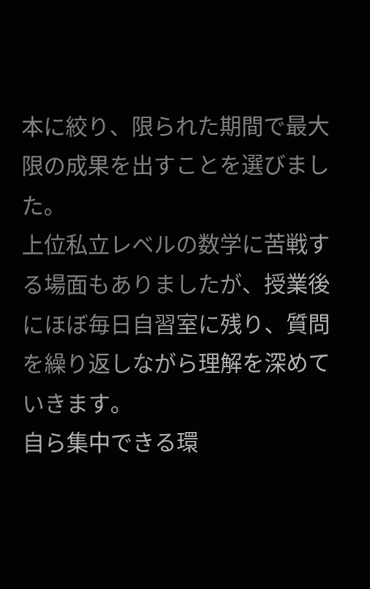本に絞り、限られた期間で最大限の成果を出すことを選びました。
上位私立レベルの数学に苦戦する場面もありましたが、授業後にほぼ毎日自習室に残り、質問を繰り返しながら理解を深めていきます。
自ら集中できる環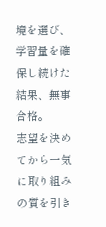境を選び、学習量を確保し続けた結果、無事合格。
志望を決めてから一気に取り組みの質を引き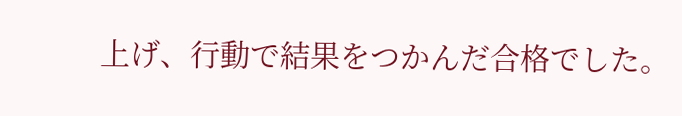上げ、行動で結果をつかんだ合格でした。